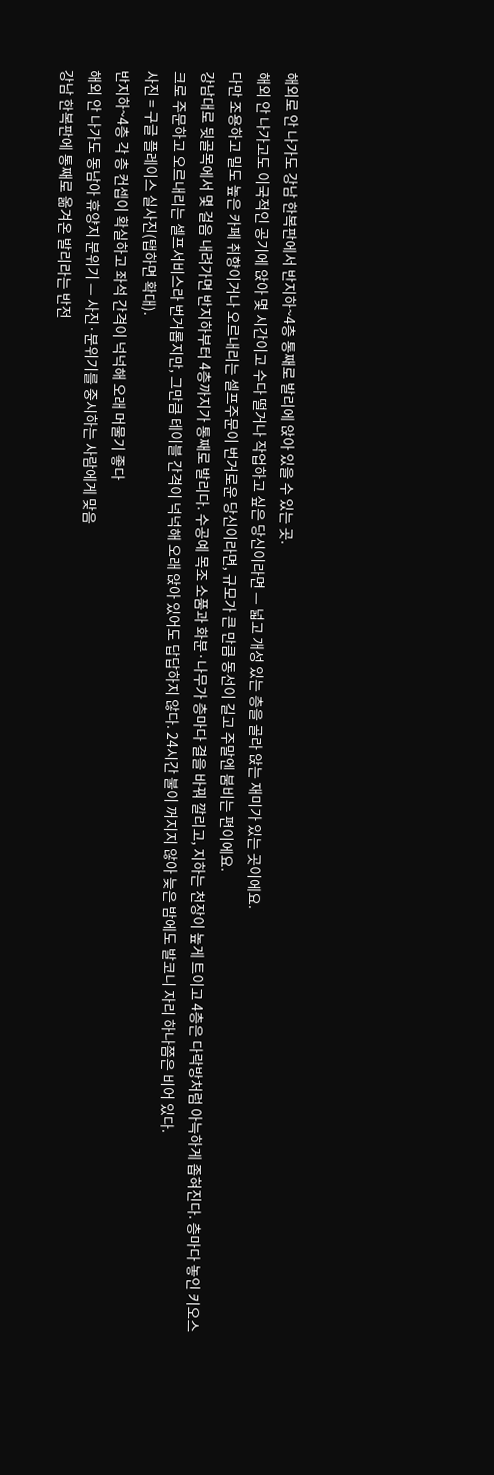해외로 안 나가도 강남 한복판에서 반지하~4층 통째로 발리에 앉아 있을 수 있는 곳.
해외 안 나가고도 이국적인 공기에 앉아 몇 시간이고 수다 떨거나 작업하고 싶은 당신이라면 — 넓고 개성 있는 층을 골라 앉는 재미가 있는 곳이에요.
다만 조용하고 밀도 높은 카페 취향이거나 오르내리는 셀프주문이 번거로운 당신이라면, 규모가 큰 만큼 동선이 길고 주말엔 붐비는 편이에요.
강남대로 뒷골목에서 몇 걸음 내려가면 반지하부터 4층까지가 통째로 발리다. 수공예 목조 소품과 화분·나무가 층마다 결을 바꿔 깔리고, 지하는 천장이 높게 트이고 4층은 다락방처럼 아늑하게 좁혀진다. 층마다 놓인 키오스크로 주문하고 오르내리는 셀프서비스라 번거롭지만, 그만큼 테이블 간격이 넉넉해 오래 앉아 있어도 답답하지 않다. 24시간 불이 꺼지지 않아 늦은 밤에도 발코니 자리 하나쯤은 비어 있다.
사진 = 구글 플레이스 실사진(탭하면 확대).
반지하~4층 각 층 컨셉이 확실하고 좌석 간격이 넉넉해 오래 머물기 좋다
해외 안 나가도 동남아 휴양지 분위기 — 사진·분위기를 중시하는 사람에게 맞음
강남 한복판에 통째로 옮겨온 발리라는 반전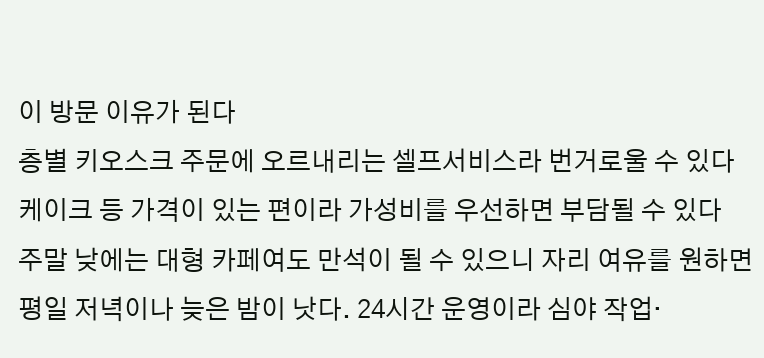이 방문 이유가 된다
층별 키오스크 주문에 오르내리는 셀프서비스라 번거로울 수 있다
케이크 등 가격이 있는 편이라 가성비를 우선하면 부담될 수 있다
주말 낮에는 대형 카페여도 만석이 될 수 있으니 자리 여유를 원하면 평일 저녁이나 늦은 밤이 낫다. 24시간 운영이라 심야 작업·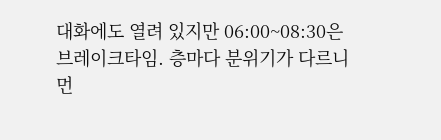대화에도 열려 있지만 06:00~08:30은 브레이크타임. 층마다 분위기가 다르니 먼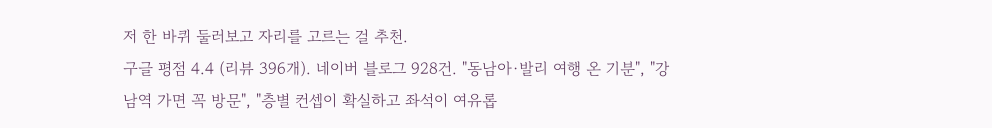저 한 바퀴 둘러보고 자리를 고르는 걸 추천.
구글 평점 4.4 (리뷰 396개). 네이버 블로그 928건. "동남아·발리 여행 온 기분", "강남역 가면 꼭 방문", "층별 컨셉이 확실하고 좌석이 여유롭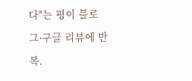다"는 평이 블로그·구글 리뷰에 반복.